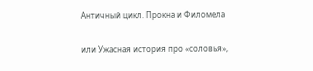Античный цикл. Прокна и Филомела

или Ужасная история про «соловья»,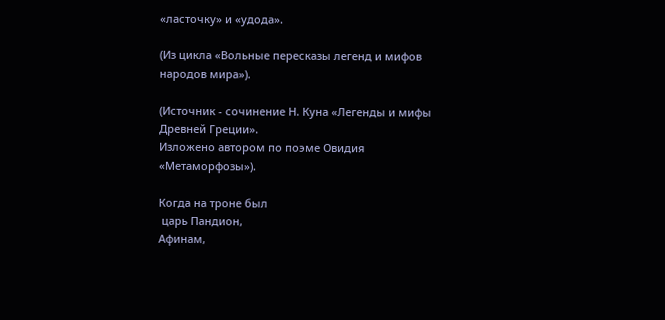«ласточку» и «удода».

(Из цикла «Вольные пересказы легенд и мифов народов мира»).

(Источник - сочинение Н. Куна «Легенды и мифы Древней Греции».
Изложено автором по поэме Овидия «Метаморфозы»).

Когда на троне был
 царь Пандион,
Афинам,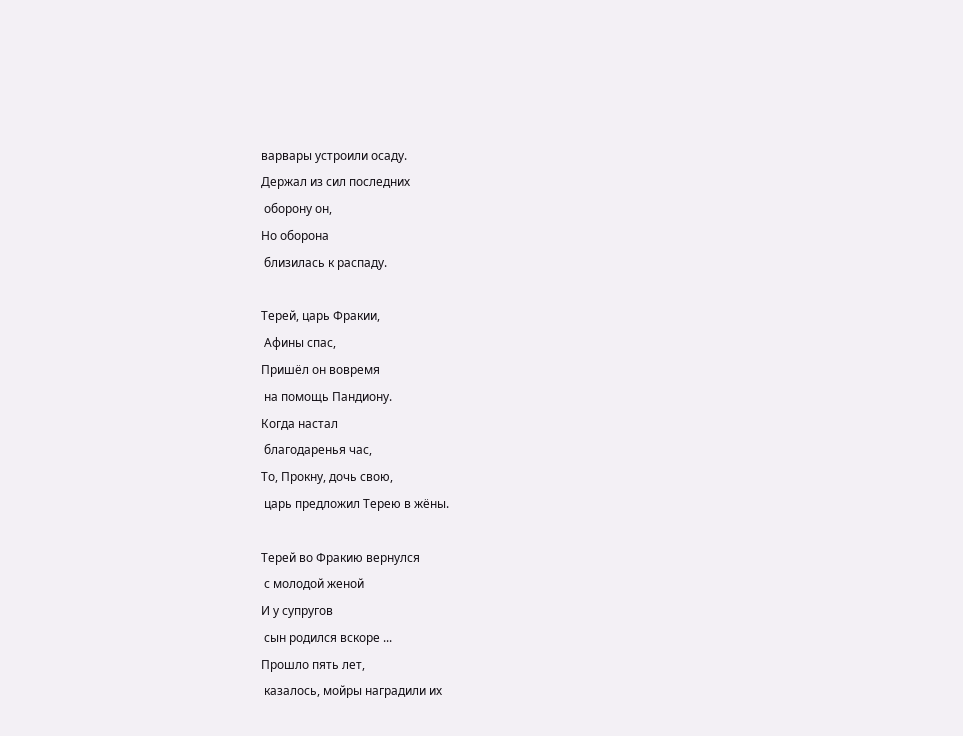варвары устроили осаду.
Держал из сил последних
 оборону он,
Но оборона
 близилась к распаду.

Терей, царь Фракии,
 Афины спас,
Пришёл он вовремя
 на помощь Пандиону.
Когда настал
 благодаренья час,
То, Прокну, дочь свою,
 царь предложил Терею в жёны.

Терей во Фракию вернулся
 с молодой женой
И у супругов
 сын родился вскоре ...
Прошло пять лет,
 казалось, мойры наградили их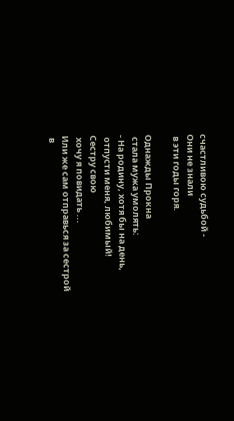счастливою судьбой -
Они не знали
 в эти годы горя.

Однажды Прокна
 стала мужа умолять:
- На родину, хотя бы на день,
 отпусти меня, любимый!
Сестру свою
 хочу я повидать ...
Или же сам отправься за сестрой
 в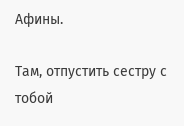Афины.

Там, отпустить сестру с тобой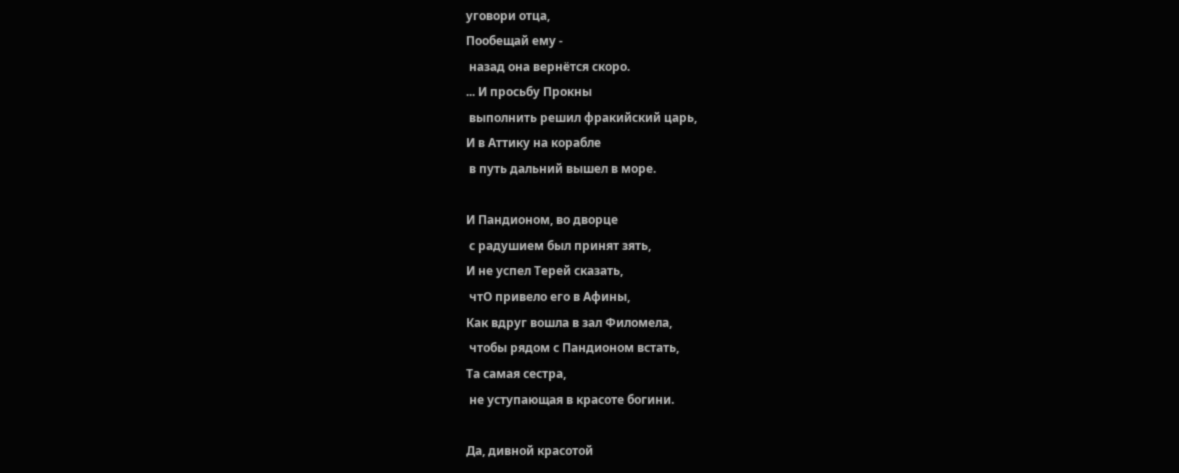уговори отца,
Пообещай ему -
 назад она вернётся скоро.
... И просьбу Прокны
 выполнить решил фракийский царь,
И в Аттику на корабле
 в путь дальний вышел в море.

И Пандионом, во дворце
 с радушием был принят зять,
И не успел Терей сказать,
 чтО привело его в Афины,
Как вдруг вошла в зал Филомела,
 чтобы рядом с Пандионом встать,
Та самая сестра,
 не уступающая в красоте богини.

Да, дивной красотой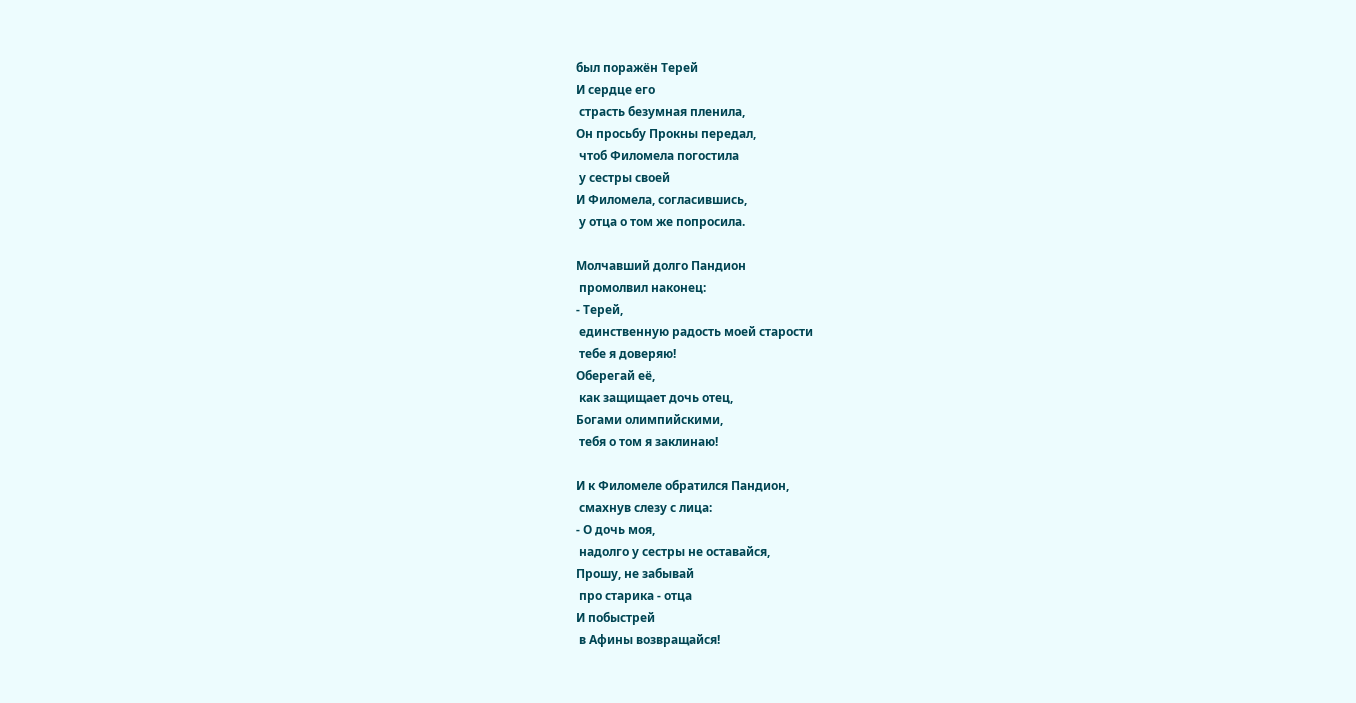был поражён Терей
И сердце его
 страсть безумная пленила,
Он просьбу Прокны передал,
 чтоб Филомела погостила
 у сестры своей
И Филомела, согласившись,
 у отца о том же попросила.

Молчавший долго Пандион
 промолвил наконец:
- Терей,
 единственную радость моей старости
 тебе я доверяю!
Оберегай её,
 как защищает дочь отец,
Богами олимпийскими,
 тебя о том я заклинаю!

И к Филомеле обратился Пандион,
 смахнув слезу с лица:
- О дочь моя,
 надолго у сестры не оставайся,
Прошу, не забывай
 про старика - отца
И побыстрей
 в Афины возвращайся!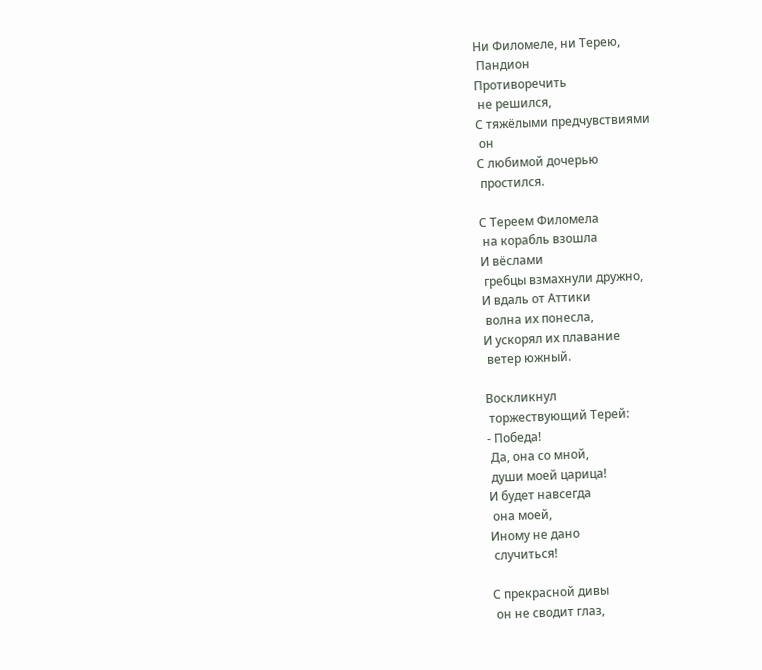Ни Филомеле, ни Терею,
 Пандион
Противоречить
 не решился,
С тяжёлыми предчувствиями
 он
С любимой дочерью
 простился.

С Тереем Филомела
 на корабль взошла
И вёслами
 гребцы взмахнули дружно,
И вдаль от Аттики
 волна их понесла,
И ускорял их плавание
 ветер южный.

Воскликнул
 торжествующий Терей:
- Победа!
 Да, она со мной,
 души моей царица!
И будет навсегда
 она моей,
Иному не дано
 случиться!

С прекрасной дивы
 он не сводит глаз,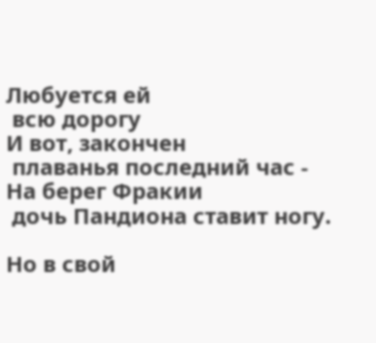Любуется ей
 всю дорогу
И вот, закончен
 плаванья последний час -
На берег Фракии
 дочь Пандиона ставит ногу.

Но в свой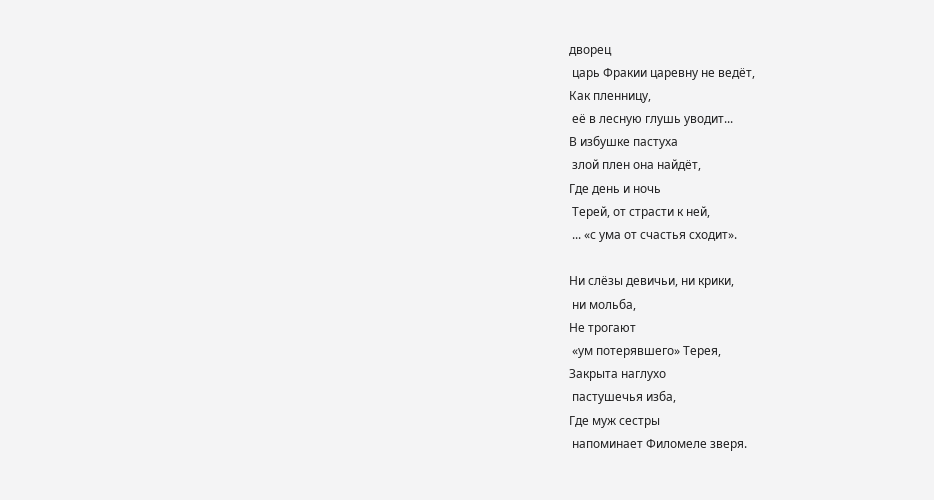дворец
 царь Фракии царевну не ведёт,
Как пленницу,
 её в лесную глушь уводит...
В избушке пастуха
 злой плен она найдёт,
Где день и ночь
 Терей, от страсти к ней,
 ... «с ума от счастья сходит».

Ни слёзы девичьи, ни крики,
 ни мольба,
Не трогают
 «ум потерявшего» Терея,
Закрыта наглухо
 пастушечья изба,
Где муж сестры
 напоминает Филомеле зверя.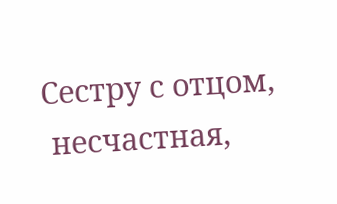Сестру с отцом,
 несчастная,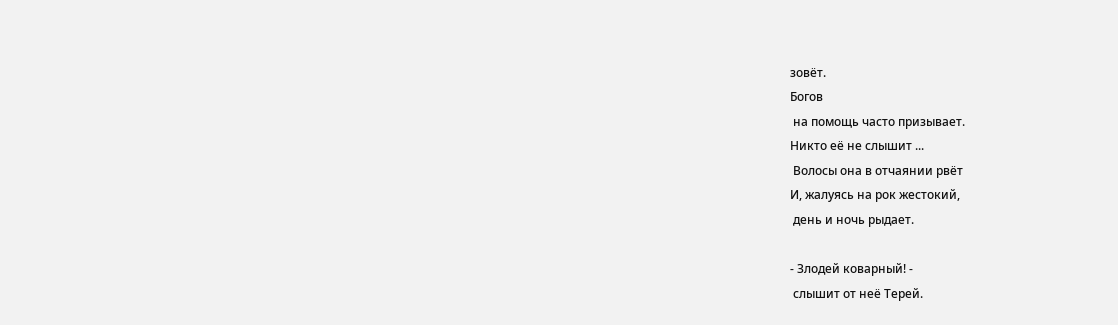зовёт.
Богов
 на помощь часто призывает.
Никто её не слышит ...
 Волосы она в отчаянии рвёт
И, жалуясь на рок жестокий,
 день и ночь рыдает.

- Злодей коварный! -
 слышит от неё Терей.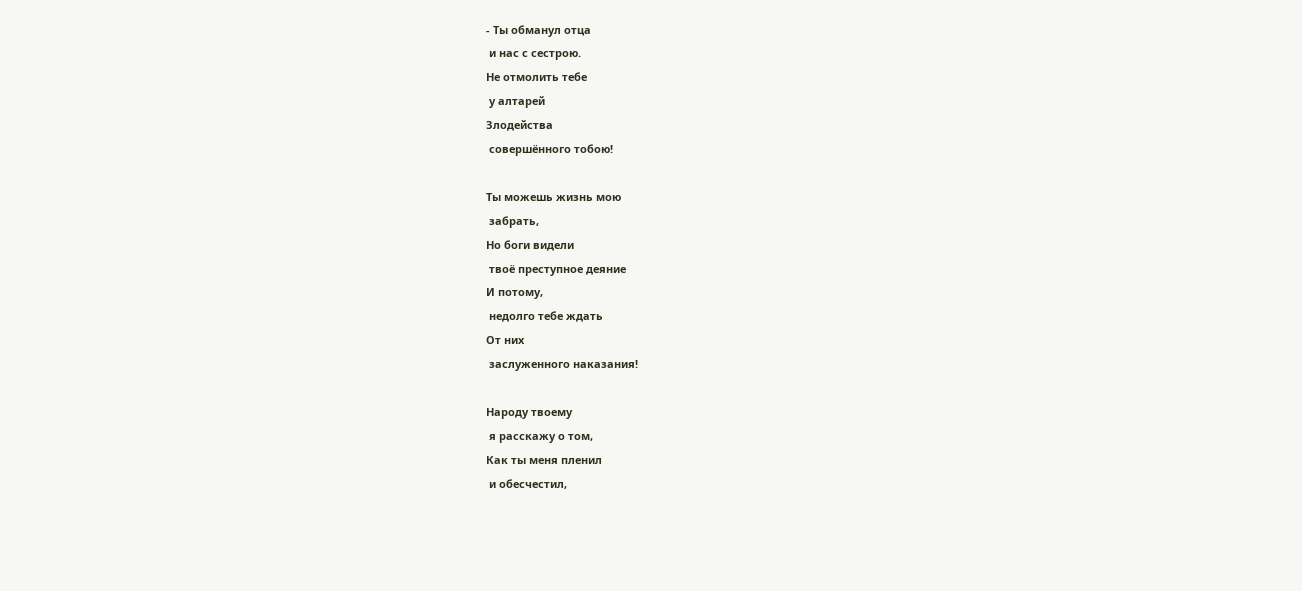- Ты обманул отца
 и нас с сестрою.
Не отмолить тебе
 у алтарей
Злодейства
 совершённого тобою!

Ты можешь жизнь мою
 забрать,
Но боги видели
 твоё преступное деяние
И потому,
 недолго тебе ждать
От них
 заслуженного наказания!

Народу твоему
 я расскажу о том,
Как ты меня пленил
 и обесчестил,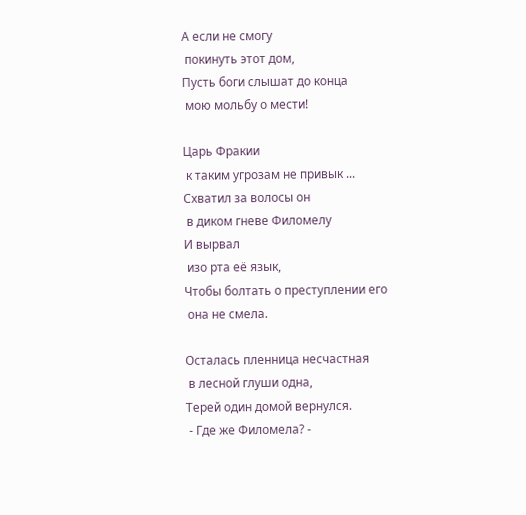А если не смогу
 покинуть этот дом,
Пусть боги слышат до конца
 мою мольбу о мести!

Царь Фракии
 к таким угрозам не привык ...
Схватил за волосы он
 в диком гневе Филомелу
И вырвал
 изо рта её язык,
Чтобы болтать о преступлении его
 она не смела.

Осталась пленница несчастная
 в лесной глуши одна,
Терей один домой вернулся.
 - Где же Филомела? -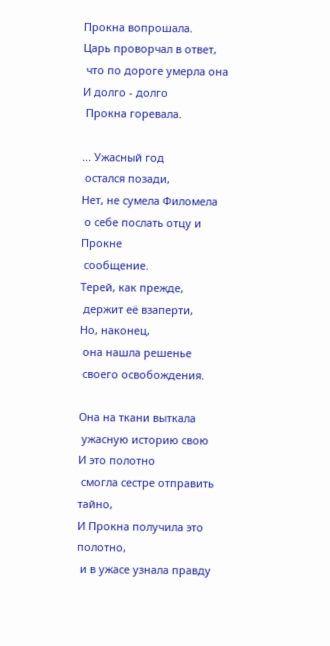Прокна вопрошала.
Царь проворчал в ответ,
 что по дороге умерла она
И долго - долго
 Прокна горевала.

... Ужасный год
 остался позади,
Нет, не сумела Филомела
 о себе послать отцу и Прокне
 сообщение.
Терей, как прежде,
 держит её взаперти,
Но, наконец,
 она нашла решенье
 своего освобождения.

Она на ткани выткала
 ужасную историю свою
И это полотно
 смогла сестре отправить тайно,
И Прокна получила это полотно,
 и в ужасе узнала правду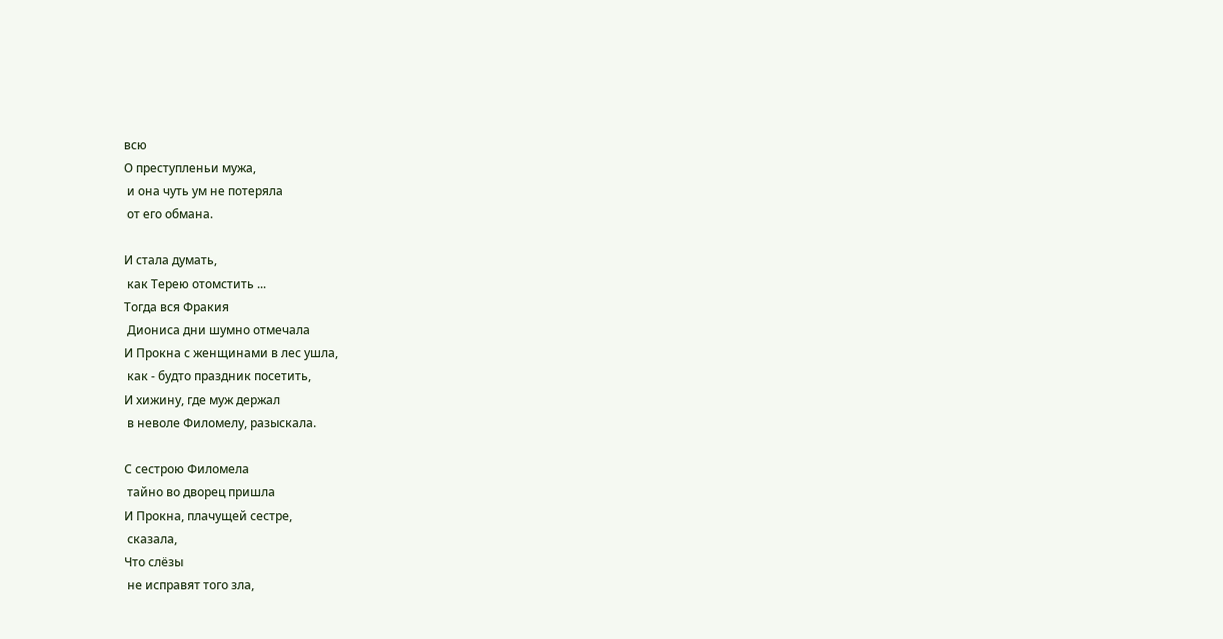всю
О преступленьи мужа,
 и она чуть ум не потеряла
 от его обмана.

И стала думать,
 как Терею отомстить ...
Тогда вся Фракия
 Диониса дни шумно отмечала
И Прокна с женщинами в лес ушла,
 как - будто праздник посетить,
И хижину, где муж держал
 в неволе Филомелу, разыскала.

С сестрою Филомела
 тайно во дворец пришла
И Прокна, плачущей сестре,
 сказала,
Что слёзы
 не исправят того зла,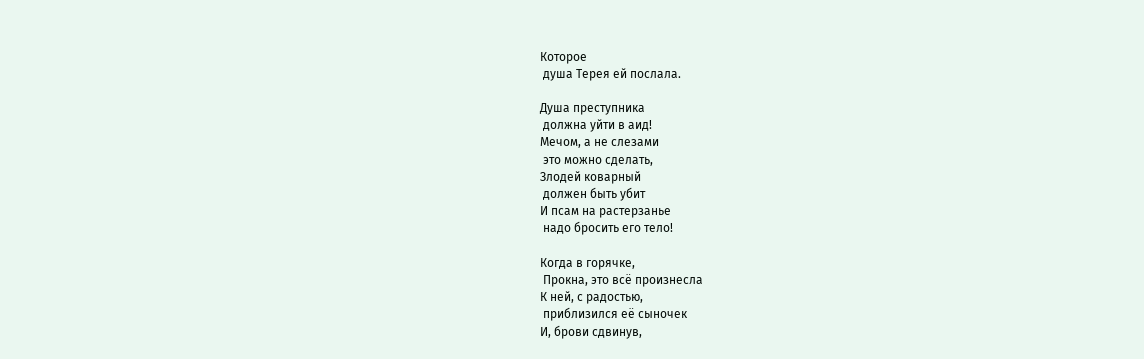Которое
 душа Терея ей послала.

Душа преступника
 должна уйти в аид!
Мечом, а не слезами
 это можно сделать,
Злодей коварный
 должен быть убит
И псам на растерзанье
 надо бросить его тело!

Когда в горячке,
 Прокна, это всё произнесла
К ней, с радостью,
 приблизился её сыночек
И, брови сдвинув,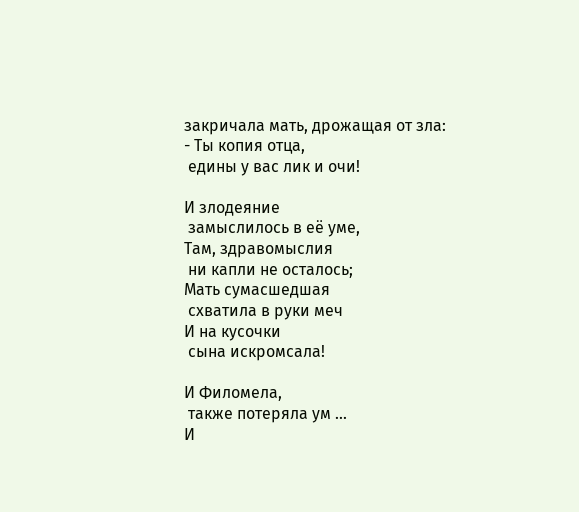закричала мать, дрожащая от зла:
- Ты копия отца,
 едины у вас лик и очи!

И злодеяние
 замыслилось в её уме,
Там, здравомыслия
 ни капли не осталось;
Мать сумасшедшая
 схватила в руки меч
И на кусочки
 сына искромсала!

И Филомела,
 также потеряла ум ...
И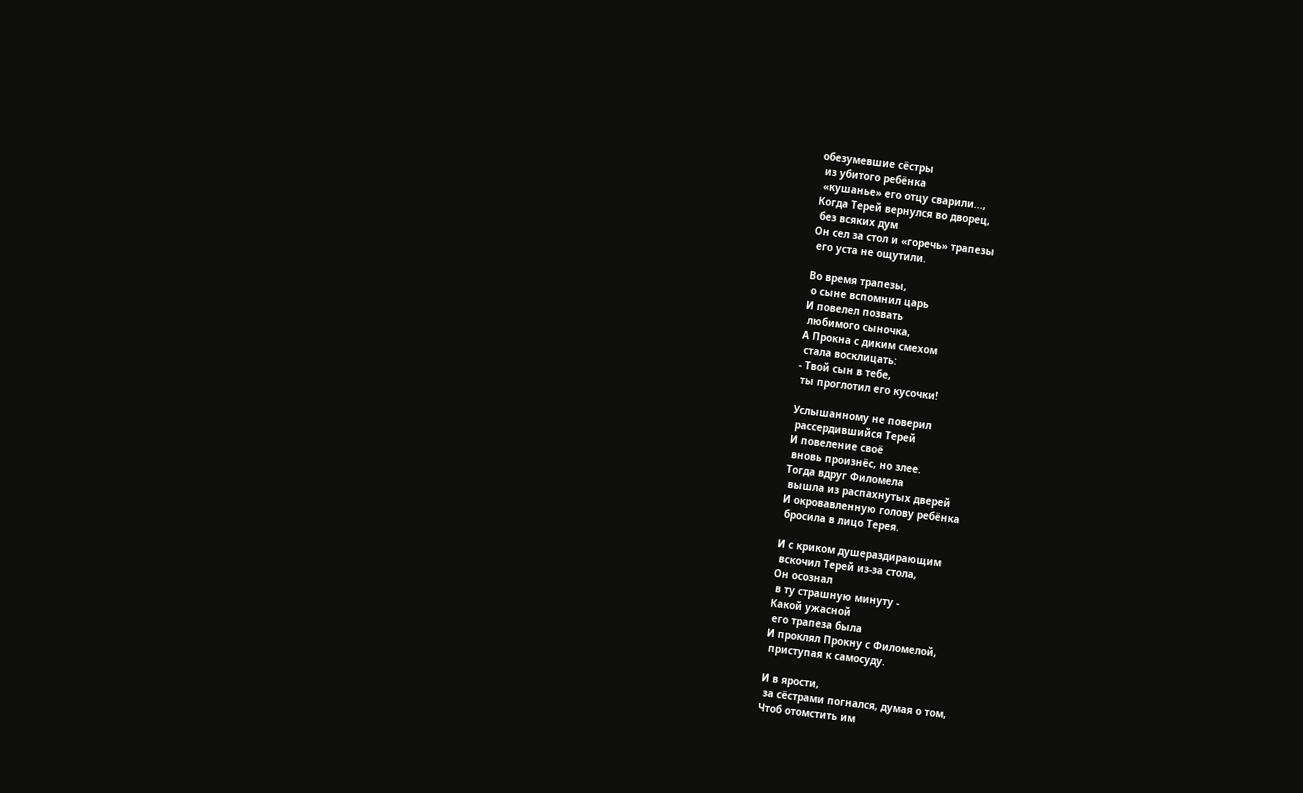обезумевшие сёстры
 из убитого ребёнка
 «кушанье» его отцу сварили...,
Когда Терей вернулся во дворец,
 без всяких дум
Он сел за стол и «горечь» трапезы
 его уста не ощутили.

Во время трапезы,
 о сыне вспомнил царь
И повелел позвать
 любимого сыночка,
А Прокна с диким смехом
 стала восклицать:
- Твой сын в тебе,
 ты проглотил его кусочки!

Услышанному не поверил
 рассердившийся Терей
И повеление своё
 вновь произнёс, но злее.
Тогда вдруг Филомела
 вышла из распахнутых дверей
И окровавленную голову ребёнка
 бросила в лицо Терея.

И с криком душераздирающим
 вскочил Терей из-за стола,
Он осознал
 в ту страшную минуту -
Какой ужасной
 его трапеза была
И проклял Прокну с Филомелой,
 приступая к самосуду.

И в ярости,
 за сёстрами погнался, думая о том,
Чтоб отомстить им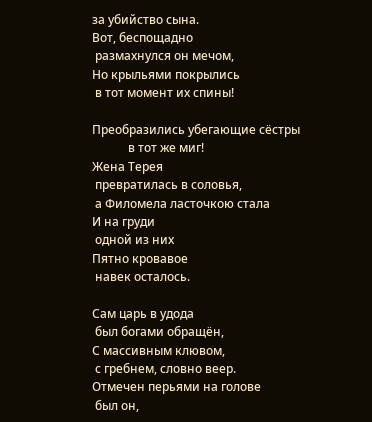за убийство сына.
Вот, беспощадно
 размахнулся он мечом,
Но крыльями покрылись
 в тот момент их спины!

Преобразились убегающие сёстры
            в тот же миг!
Жена Терея
 превратилась в соловья,
 а Филомела ласточкою стала
И на груди
 одной из них
Пятно кровавое
 навек осталось.

Сам царь в удода
 был богами обращён,
С массивным клювом,
 с гребнем, словно веер.
Отмечен перьями на голове
 был он,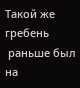Такой же гребень
 раньше был на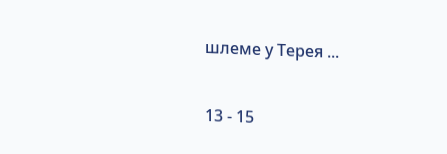шлеме у Терея ...


13 - 15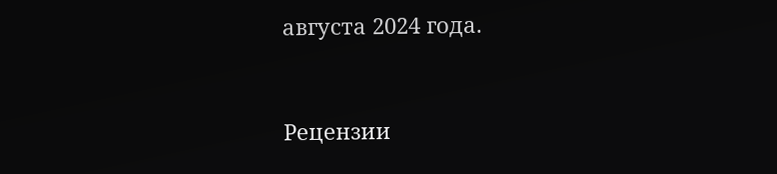августа 2024 года.


Рецензии